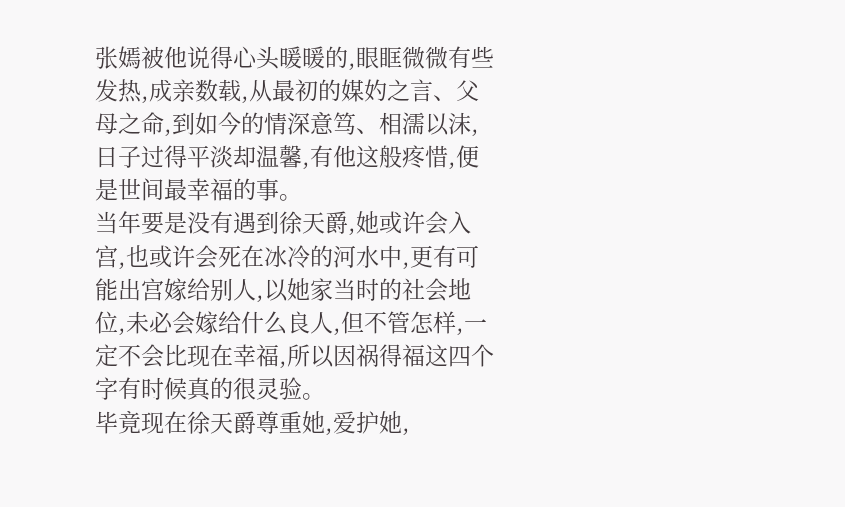张嫣被他说得心头暖暖的,眼眶微微有些发热,成亲数载,从最初的媒妁之言、父母之命,到如今的情深意笃、相濡以沫,日子过得平淡却温馨,有他这般疼惜,便是世间最幸福的事。
当年要是没有遇到徐天爵,她或许会入宫,也或许会死在冰冷的河水中,更有可能出宫嫁给别人,以她家当时的社会地位,未必会嫁给什么良人,但不管怎样,一定不会比现在幸福,所以因祸得福这四个字有时候真的很灵验。
毕竟现在徐天爵尊重她,爱护她,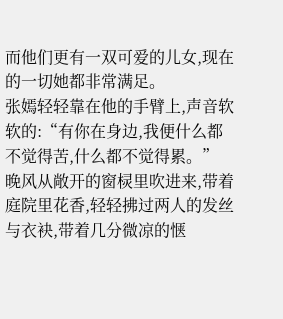而他们更有一双可爱的儿女,现在的一切她都非常满足。
张嫣轻轻靠在他的手臂上,声音软软的:“有你在身边,我便什么都不觉得苦,什么都不觉得累。”
晚风从敞开的窗棂里吹进来,带着庭院里花香,轻轻拂过两人的发丝与衣袂,带着几分微凉的惬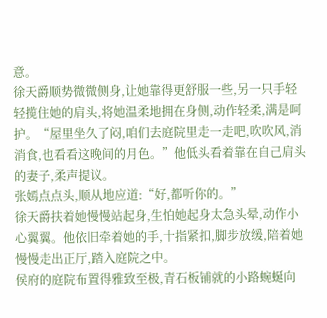意。
徐天爵顺势微微侧身,让她靠得更舒服一些,另一只手轻轻揽住她的肩头,将她温柔地拥在身侧,动作轻柔,满是呵护。“屋里坐久了闷,咱们去庭院里走一走吧,吹吹风,消消食,也看看这晚间的月色。”他低头看着靠在自己肩头的妻子,柔声提议。
张嫣点点头,顺从地应道:“好,都听你的。”
徐天爵扶着她慢慢站起身,生怕她起身太急头晕,动作小心翼翼。他依旧牵着她的手,十指紧扣,脚步放缓,陪着她慢慢走出正厅,踏入庭院之中。
侯府的庭院布置得雅致至极,青石板铺就的小路蜿蜒向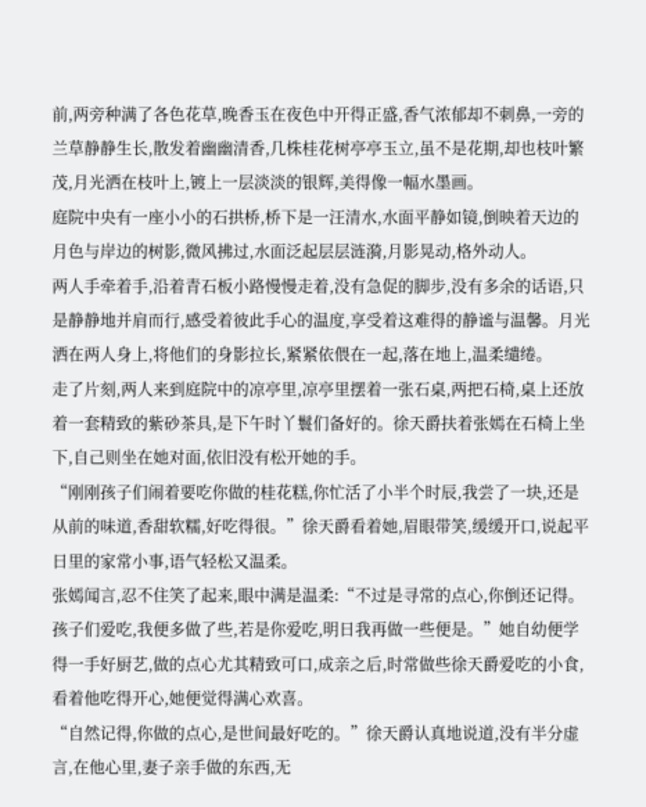前,两旁种满了各色花草,晚香玉在夜色中开得正盛,香气浓郁却不刺鼻,一旁的兰草静静生长,散发着幽幽清香,几株桂花树亭亭玉立,虽不是花期,却也枝叶繁茂,月光洒在枝叶上,镀上一层淡淡的银辉,美得像一幅水墨画。
庭院中央有一座小小的石拱桥,桥下是一汪清水,水面平静如镜,倒映着天边的月色与岸边的树影,微风拂过,水面泛起层层涟漪,月影晃动,格外动人。
两人手牵着手,沿着青石板小路慢慢走着,没有急促的脚步,没有多余的话语,只是静静地并肩而行,感受着彼此手心的温度,享受着这难得的静谧与温馨。月光洒在两人身上,将他们的身影拉长,紧紧依偎在一起,落在地上,温柔缱绻。
走了片刻,两人来到庭院中的凉亭里,凉亭里摆着一张石桌,两把石椅,桌上还放着一套精致的紫砂茶具,是下午时丫鬟们备好的。徐天爵扶着张嫣在石椅上坐下,自己则坐在她对面,依旧没有松开她的手。
“刚刚孩子们闹着要吃你做的桂花糕,你忙活了小半个时辰,我尝了一块,还是从前的味道,香甜软糯,好吃得很。”徐天爵看着她,眉眼带笑,缓缓开口,说起平日里的家常小事,语气轻松又温柔。
张嫣闻言,忍不住笑了起来,眼中满是温柔:“不过是寻常的点心,你倒还记得。孩子们爱吃,我便多做了些,若是你爱吃,明日我再做一些便是。”她自幼便学得一手好厨艺,做的点心尤其精致可口,成亲之后,时常做些徐天爵爱吃的小食,看着他吃得开心,她便觉得满心欢喜。
“自然记得,你做的点心,是世间最好吃的。”徐天爵认真地说道,没有半分虚言,在他心里,妻子亲手做的东西,无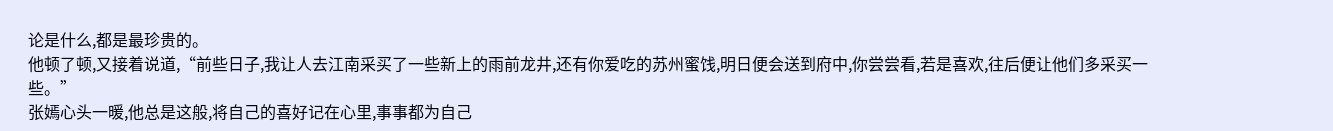论是什么,都是最珍贵的。
他顿了顿,又接着说道,“前些日子,我让人去江南采买了一些新上的雨前龙井,还有你爱吃的苏州蜜饯,明日便会送到府中,你尝尝看,若是喜欢,往后便让他们多采买一些。”
张嫣心头一暖,他总是这般,将自己的喜好记在心里,事事都为自己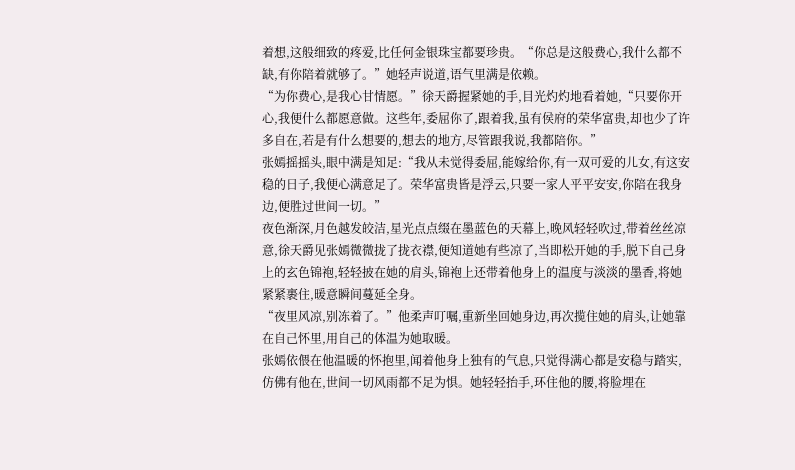着想,这般细致的疼爱,比任何金银珠宝都要珍贵。“你总是这般费心,我什么都不缺,有你陪着就够了。”她轻声说道,语气里满是依赖。
“为你费心,是我心甘情愿。”徐天爵握紧她的手,目光灼灼地看着她,“只要你开心,我便什么都愿意做。这些年,委屈你了,跟着我,虽有侯府的荣华富贵,却也少了许多自在,若是有什么想要的,想去的地方,尽管跟我说,我都陪你。”
张嫣摇摇头,眼中满是知足:“我从未觉得委屈,能嫁给你,有一双可爱的儿女,有这安稳的日子,我便心满意足了。荣华富贵皆是浮云,只要一家人平平安安,你陪在我身边,便胜过世间一切。”
夜色渐深,月色越发皎洁,星光点点缀在墨蓝色的天幕上,晚风轻轻吹过,带着丝丝凉意,徐天爵见张嫣微微拢了拢衣襟,便知道她有些凉了,当即松开她的手,脱下自己身上的玄色锦袍,轻轻披在她的肩头,锦袍上还带着他身上的温度与淡淡的墨香,将她紧紧裹住,暖意瞬间蔓延全身。
“夜里风凉,别冻着了。”他柔声叮嘱,重新坐回她身边,再次揽住她的肩头,让她靠在自己怀里,用自己的体温为她取暖。
张嫣依偎在他温暖的怀抱里,闻着他身上独有的气息,只觉得满心都是安稳与踏实,仿佛有他在,世间一切风雨都不足为惧。她轻轻抬手,环住他的腰,将脸埋在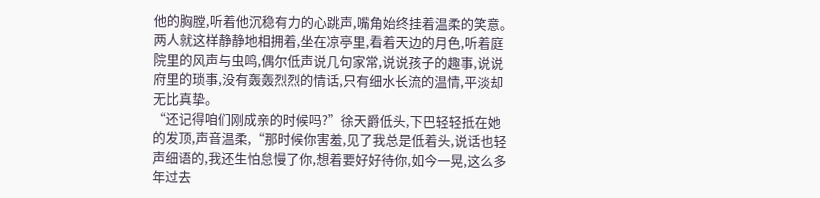他的胸膛,听着他沉稳有力的心跳声,嘴角始终挂着温柔的笑意。
两人就这样静静地相拥着,坐在凉亭里,看着天边的月色,听着庭院里的风声与虫鸣,偶尔低声说几句家常,说说孩子的趣事,说说府里的琐事,没有轰轰烈烈的情话,只有细水长流的温情,平淡却无比真挚。
“还记得咱们刚成亲的时候吗?”徐天爵低头,下巴轻轻抵在她的发顶,声音温柔,“那时候你害羞,见了我总是低着头,说话也轻声细语的,我还生怕怠慢了你,想着要好好待你,如今一晃,这么多年过去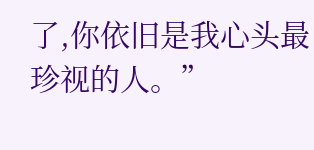了,你依旧是我心头最珍视的人。”